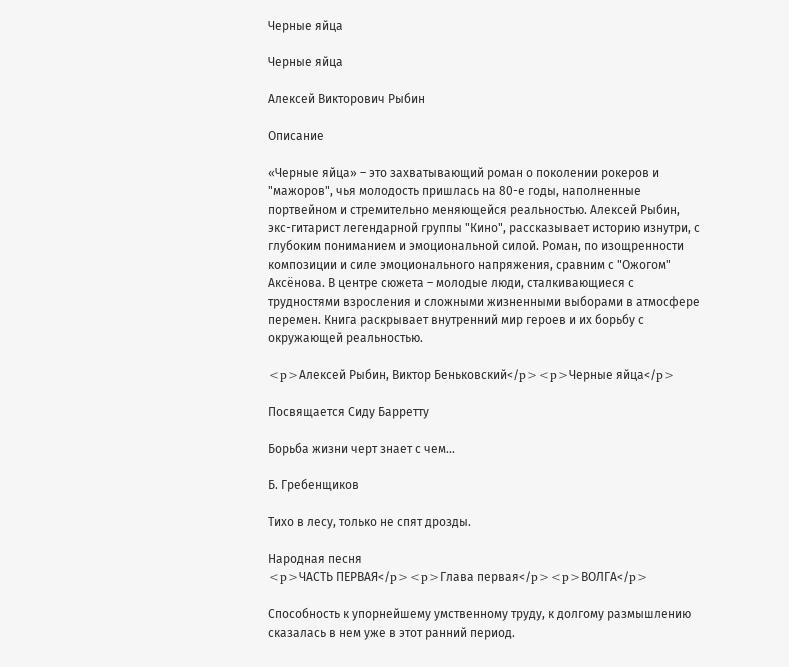Черные яйца

Черные яйца

Алексей Викторович Рыбин

Описание

«Черные яйца» – это захватывающий роман о поколении рокеров и "мажоров", чья молодость пришлась на 80-е годы, наполненные портвейном и стремительно меняющейся реальностью. Алексей Рыбин, экс-гитарист легендарной группы "Кино", рассказывает историю изнутри, с глубоким пониманием и эмоциональной силой. Роман, по изощренности композиции и силе эмоционального напряжения, сравним с "Ожогом" Аксёнова. В центре сюжета – молодые люди, сталкивающиеся с трудностями взросления и сложными жизненными выборами в атмосфере перемен. Книга раскрывает внутренний мир героев и их борьбу с окружающей реальностью.

<p>Алексей Рыбин, Виктор Беньковский</p><p>Черные яйца</p>

Посвящается Сиду Барретту

Борьба жизни черт знает с чем...

Б. Гребенщиков

Тихо в лесу, только не спят дрозды.

Народная песня
<p>ЧАСТЬ ПЕРВАЯ</p><p>Глава первая</p><p>ВОЛГА</p>

Способность к упорнейшему умственному труду, к долгому размышлению сказалась в нем уже в этот ранний период.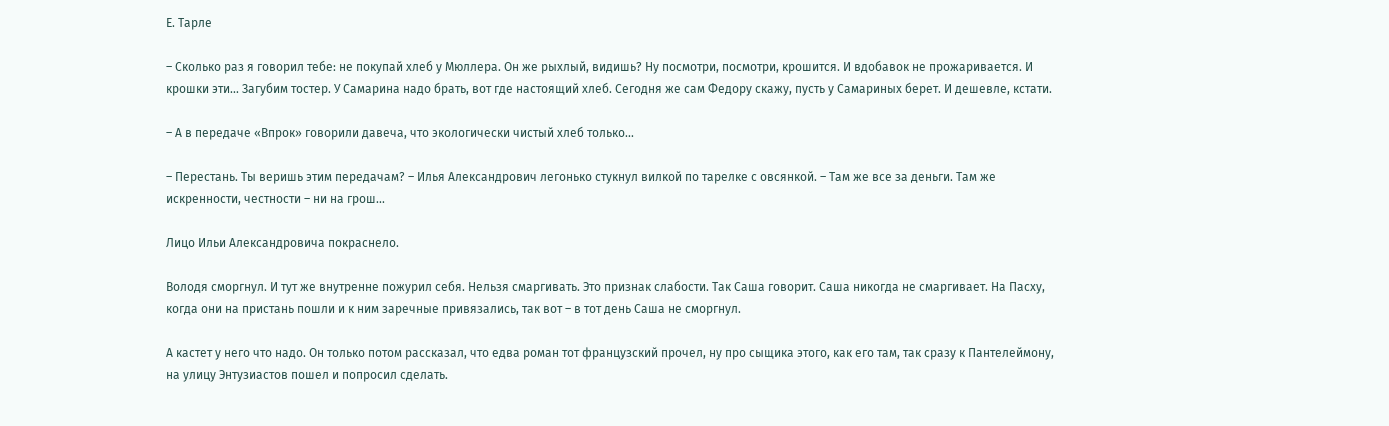Е. Тарле

– Сколько раз я говорил тебе: не покупай хлеб у Мюллера. Он же рыхлый, видишь? Ну посмотри, посмотри, крошится. И вдобавок не прожаривается. И крошки эти... Загубим тостер. У Самарина надо брать, вот где настоящий хлеб. Сегодня же сам Федору скажу, пусть у Самариных берет. И дешевле, кстати.

– А в передаче «Впрок» говорили давеча, что экологически чистый хлеб только...

– Перестань. Ты веришь этим передачам? – Илья Александрович легонько стукнул вилкой по тарелке с овсянкой. – Там же все за деньги. Там же искренности, честности – ни на грош...

Лицо Ильи Александровича покраснело.

Володя сморгнул. И тут же внутренне пожурил себя. Нельзя смаргивать. Это признак слабости. Так Саша говорит. Саша никогда не смаргивает. На Пасху, когда они на пристань пошли и к ним заречные привязались, так вот – в тот день Саша не сморгнул.

А кастет у него что надо. Он только потом рассказал, что едва роман тот французский прочел, ну про сыщика этого, как его там, так сразу к Пантелеймону, на улицу Энтузиастов пошел и попросил сделать.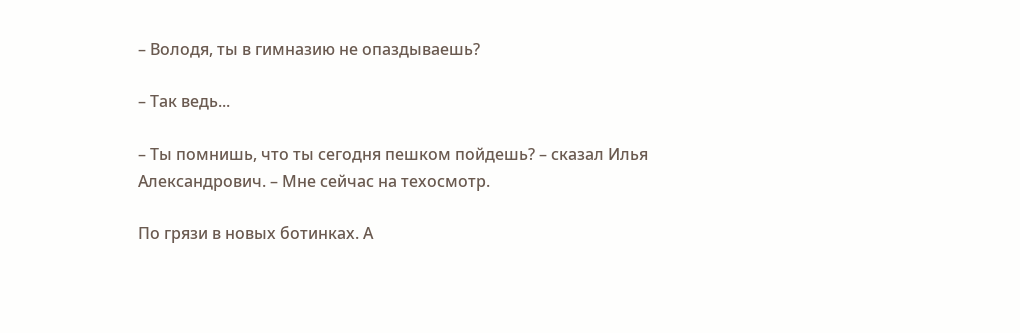– Володя, ты в гимназию не опаздываешь?

– Так ведь...

– Ты помнишь, что ты сегодня пешком пойдешь? – сказал Илья Александрович. – Мне сейчас на техосмотр.

По грязи в новых ботинках. А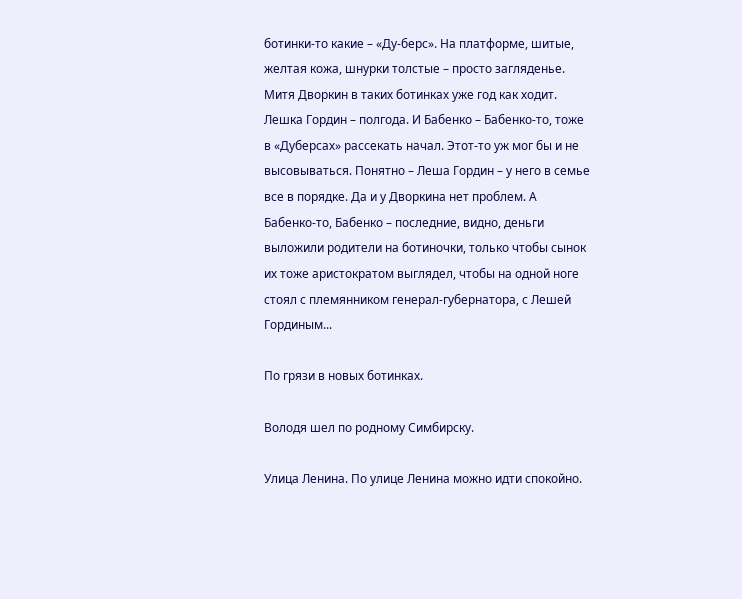ботинки-то какие – «Ду-берс». На платформе, шитые, желтая кожа, шнурки толстые – просто загляденье. Митя Дворкин в таких ботинках уже год как ходит. Лешка Гордин – полгода. И Бабенко – Бабенко-то, тоже в «Дуберсах» рассекать начал. Этот-то уж мог бы и не высовываться. Понятно – Леша Гордин – у него в семье все в порядке. Да и у Дворкина нет проблем. А Бабенко-то, Бабенко – последние, видно, деньги выложили родители на ботиночки, только чтобы сынок их тоже аристократом выглядел, чтобы на одной ноге стоял с племянником генерал-губернатора, с Лешей Гординым...

По грязи в новых ботинках.

Володя шел по родному Симбирску.

Улица Ленина. По улице Ленина можно идти спокойно.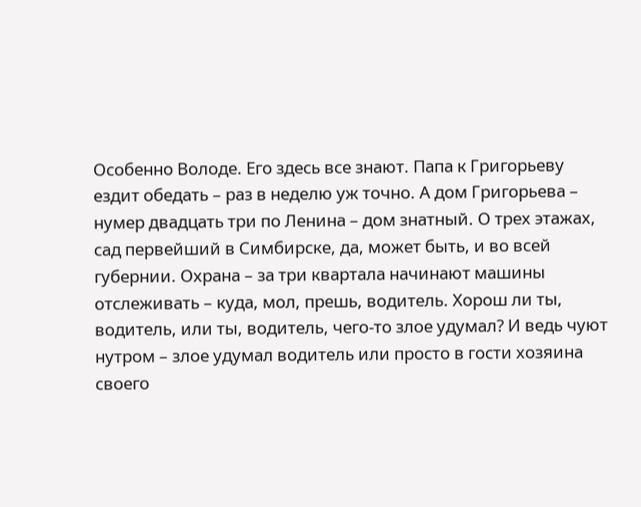Особенно Володе. Его здесь все знают. Папа к Григорьеву ездит обедать – раз в неделю уж точно. А дом Григорьева – нумер двадцать три по Ленина – дом знатный. О трех этажах, сад первейший в Симбирске, да, может быть, и во всей губернии. Охрана – за три квартала начинают машины отслеживать – куда, мол, прешь, водитель. Хорош ли ты, водитель, или ты, водитель, чего-то злое удумал? И ведь чуют нутром – злое удумал водитель или просто в гости хозяина своего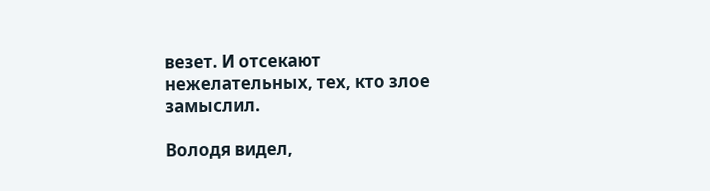везет. И отсекают нежелательных, тех, кто злое замыслил.

Володя видел,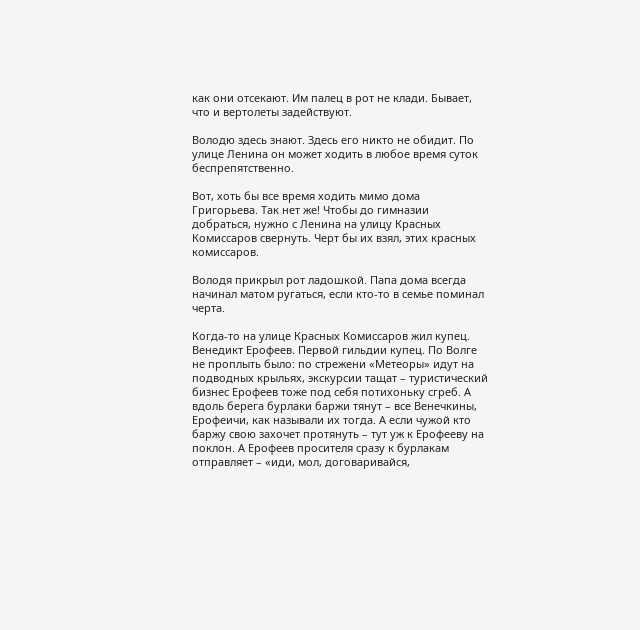как они отсекают. Им палец в рот не клади. Бывает, что и вертолеты задействуют.

Володю здесь знают. Здесь его никто не обидит. По улице Ленина он может ходить в любое время суток беспрепятственно.

Вот, хоть бы все время ходить мимо дома Григорьева. Так нет же! Чтобы до гимназии добраться, нужно с Ленина на улицу Красных Комиссаров свернуть. Черт бы их взял, этих красных комиссаров.

Володя прикрыл рот ладошкой. Папа дома всегда начинал матом ругаться, если кто-то в семье поминал черта.

Когда-то на улице Красных Комиссаров жил купец. Венедикт Ерофеев. Первой гильдии купец. По Волге не проплыть было: по стрежени «Метеоры» идут на подводных крыльях, экскурсии тащат – туристический бизнес Ерофеев тоже под себя потихоньку сгреб. А вдоль берега бурлаки баржи тянут – все Венечкины, Ерофеичи, как называли их тогда. А если чужой кто баржу свою захочет протянуть – тут уж к Ерофееву на поклон. А Ерофеев просителя сразу к бурлакам отправляет – «иди, мол, договаривайся,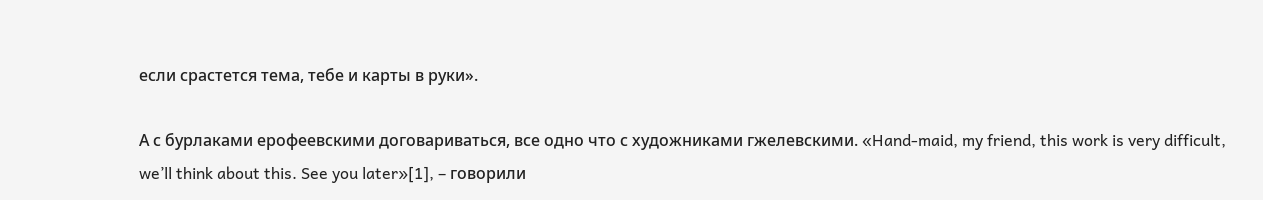если срастется тема, тебе и карты в руки».

А с бурлаками ерофеевскими договариваться, все одно что с художниками гжелевскими. «Hand-maid, my friend, this work is very difficult, we’ll think about this. See you later»[1], – говорили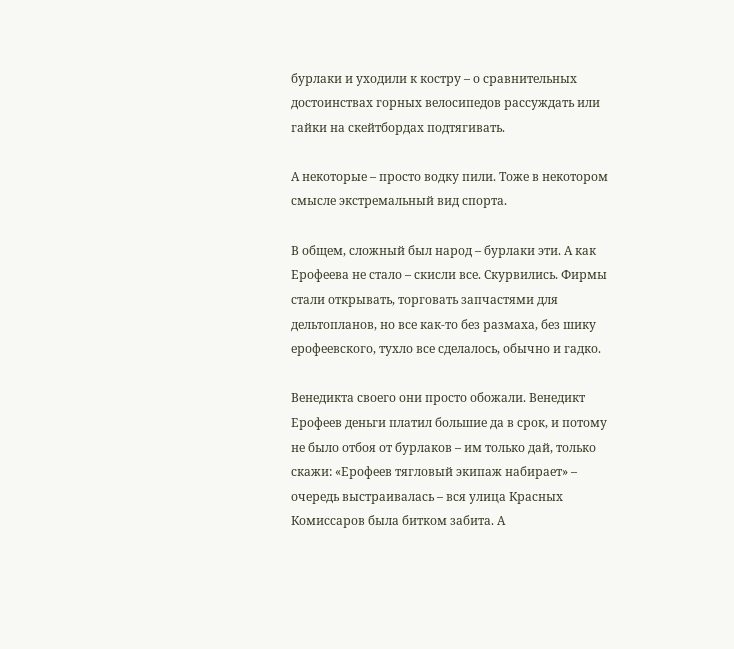бурлаки и уходили к костру – о сравнительных достоинствах горных велосипедов рассуждать или гайки на скейтбордах подтягивать.

А некоторые – просто водку пили. Тоже в некотором смысле экстремальный вид спорта.

В общем, сложный был народ – бурлаки эти. А как Ерофеева не стало – скисли все. Скурвились. Фирмы стали открывать, торговать запчастями для дельтопланов, но все как-то без размаха, без шику ерофеевского, тухло все сделалось, обычно и гадко.

Венедикта своего они просто обожали. Венедикт Ерофеев деньги платил большие да в срок, и потому не было отбоя от бурлаков – им только дай, только скажи: «Ерофеев тягловый экипаж набирает» – очередь выстраивалась – вся улица Красных Комиссаров была битком забита. А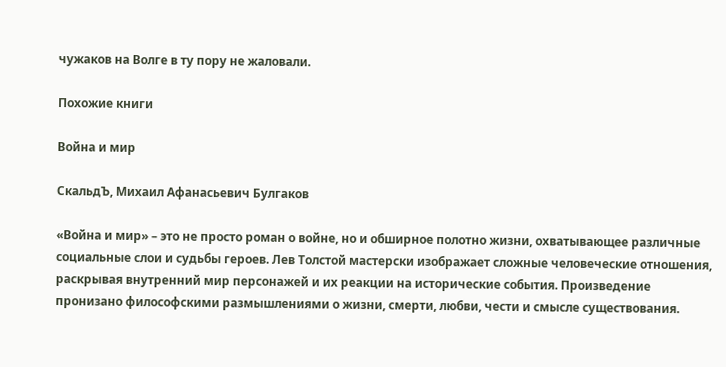чужаков на Волге в ту пору не жаловали.

Похожие книги

Война и мир

СкальдЪ, Михаил Афанасьевич Булгаков

«Война и мир» – это не просто роман о войне, но и обширное полотно жизни, охватывающее различные социальные слои и судьбы героев. Лев Толстой мастерски изображает сложные человеческие отношения, раскрывая внутренний мир персонажей и их реакции на исторические события. Произведение пронизано философскими размышлениями о жизни, смерти, любви, чести и смысле существования.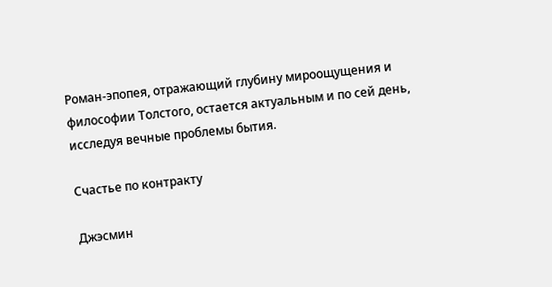Роман-эпопея, отражающий глубину мироощущения и философии Толстого, остается актуальным и по сей день, исследуя вечные проблемы бытия.

Счастье по контракту

Джэсмин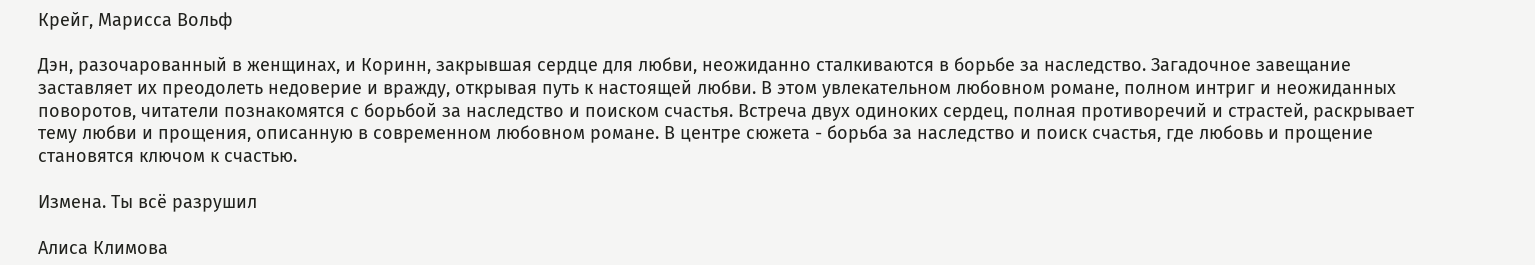Крейг, Марисса Вольф

Дэн, разочарованный в женщинах, и Коринн, закрывшая сердце для любви, неожиданно сталкиваются в борьбе за наследство. Загадочное завещание заставляет их преодолеть недоверие и вражду, открывая путь к настоящей любви. В этом увлекательном любовном романе, полном интриг и неожиданных поворотов, читатели познакомятся с борьбой за наследство и поиском счастья. Встреча двух одиноких сердец, полная противоречий и страстей, раскрывает тему любви и прощения, описанную в современном любовном романе. В центре сюжета - борьба за наследство и поиск счастья, где любовь и прощение становятся ключом к счастью.

Измена. Ты всё разрушил

Алиса Климова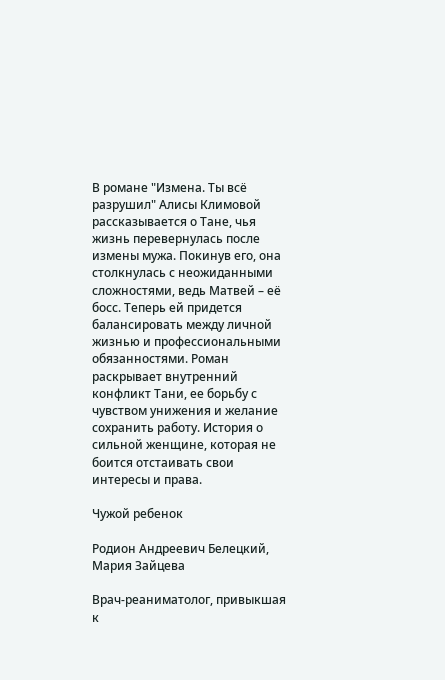В романе "Измена. Ты всё разрушил" Алисы Климовой рассказывается о Тане, чья жизнь перевернулась после измены мужа. Покинув его, она столкнулась с неожиданными сложностями, ведь Матвей – её босс. Теперь ей придется балансировать между личной жизнью и профессиональными обязанностями. Роман раскрывает внутренний конфликт Тани, ее борьбу с чувством унижения и желание сохранить работу. История о сильной женщине, которая не боится отстаивать свои интересы и права.

Чужой ребенок

Родион Андреевич Белецкий, Мария Зайцева

Врач-реаниматолог, привыкшая к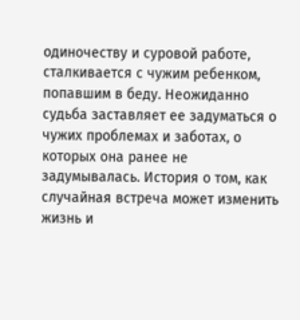одиночеству и суровой работе, сталкивается с чужим ребенком, попавшим в беду. Неожиданно судьба заставляет ее задуматься о чужих проблемах и заботах, о которых она ранее не задумывалась. История о том, как случайная встреча может изменить жизнь и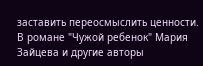заставить переосмыслить ценности. В романе "Чужой ребенок" Мария Зайцева и другие авторы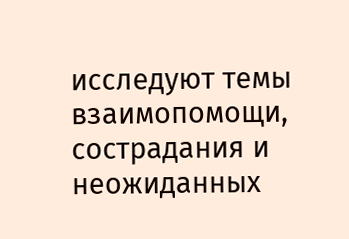исследуют темы взаимопомощи, сострадания и неожиданных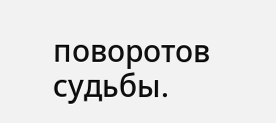поворотов судьбы.